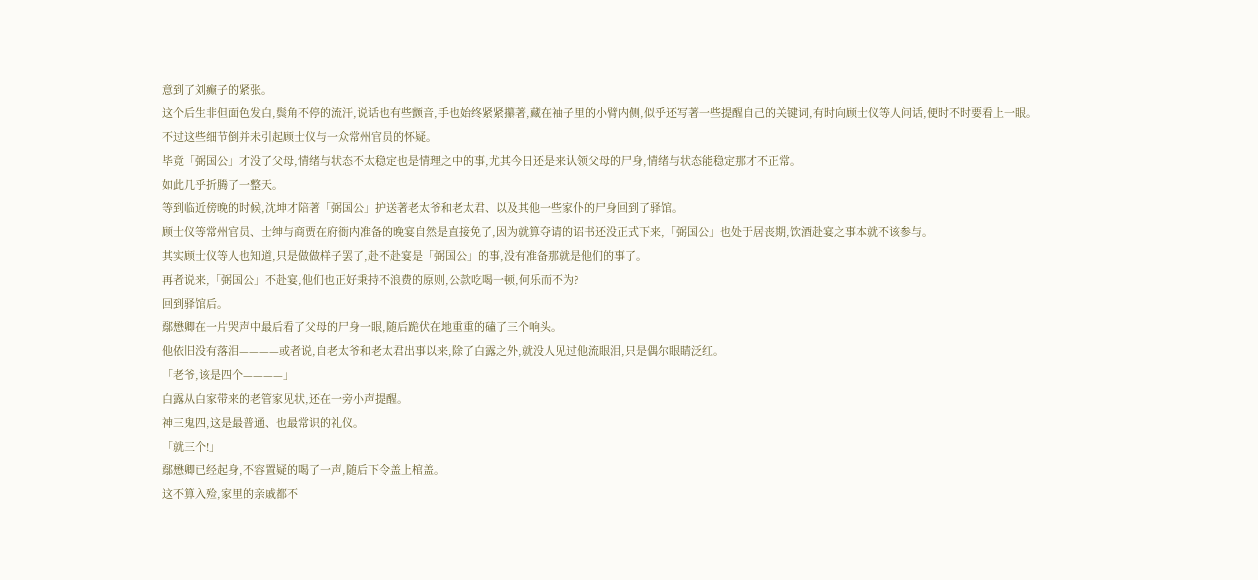意到了刘癫子的紧张。
这个后生非但面色发白,鬓角不停的流汗,说话也有些颤音,手也始终紧紧攥著,藏在袖子里的小臂内侧,似乎还写著一些提醒自己的关键词,有时向顾士仪等人问话,便时不时要看上一眼。
不过这些细节倒并未引起顾士仪与一众常州官员的怀疑。
毕竟「弼国公」才没了父母,情绪与状态不太稳定也是情理之中的事,尤其今日还是来认领父母的尸身,情绪与状态能稳定那才不正常。
如此几乎折腾了一整天。
等到临近傍晚的时候,沈坤才陪著「弼国公」护送著老太爷和老太君、以及其他一些家仆的尸身回到了驿馆。
顾士仪等常州官员、士绅与商贾在府衙内准备的晚宴自然是直接免了,因为就算夺请的诏书还没正式下来,「弼国公」也处于居丧期,饮酒赴宴之事本就不该参与。
其实顾士仪等人也知道,只是做做样子罢了,赴不赴宴是「弼国公」的事,没有准备那就是他们的事了。
再者说来,「弼国公」不赴宴,他们也正好秉持不浪费的原则,公款吃喝一顿,何乐而不为?
回到驿馆后。
鄢懋卿在一片哭声中最后看了父母的尸身一眼,随后跪伏在地重重的磕了三个响头。
他依旧没有落泪————或者说,自老太爷和老太君出事以来,除了白露之外,就没人见过他流眼泪,只是偶尔眼睛泛红。
「老爷,该是四个————」
白露从白家带来的老管家见状,还在一旁小声提醒。
神三鬼四,这是最普通、也最常识的礼仪。
「就三个!」
鄢懋卿已经起身,不容置疑的喝了一声,随后下令盖上棺盖。
这不算入殓,家里的亲戚都不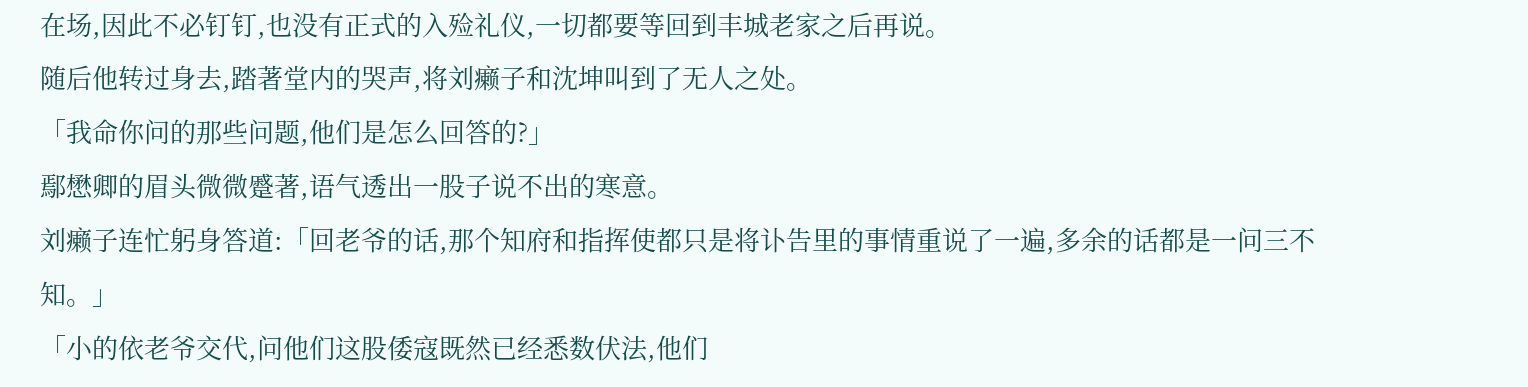在场,因此不必钉钉,也没有正式的入殓礼仪,一切都要等回到丰城老家之后再说。
随后他转过身去,踏著堂内的哭声,将刘癞子和沈坤叫到了无人之处。
「我命你问的那些问题,他们是怎么回答的?」
鄢懋卿的眉头微微蹙著,语气透出一股子说不出的寒意。
刘癞子连忙躬身答道:「回老爷的话,那个知府和指挥使都只是将讣告里的事情重说了一遍,多余的话都是一问三不知。」
「小的依老爷交代,问他们这股倭寇既然已经悉数伏法,他们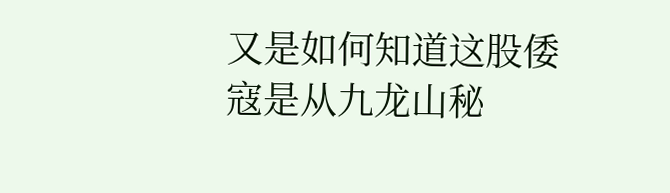又是如何知道这股倭寇是从九龙山秘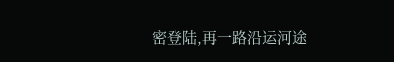密登陆,再一路沿运河途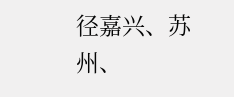径嘉兴、苏州、